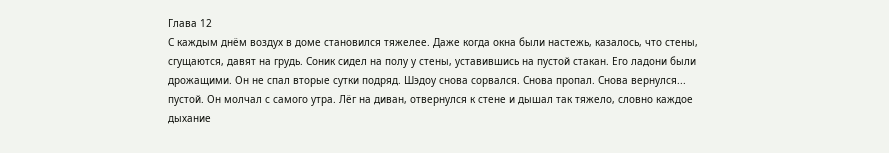Глава 12
С каждым днём воздух в доме становился тяжелее. Даже когда окна были настежь, казалось, что стены, сгущаются, давят на грудь. Соник сидел на полу у стены, уставившись на пустой стакан. Его ладони были дрожащими. Он не спал вторые сутки подряд. Шэдоу снова сорвался. Снова пропал. Снова вернулся... пустой. Он молчал с самого утра. Лёг на диван, отвернулся к стене и дышал так тяжело, словно каждое дыхание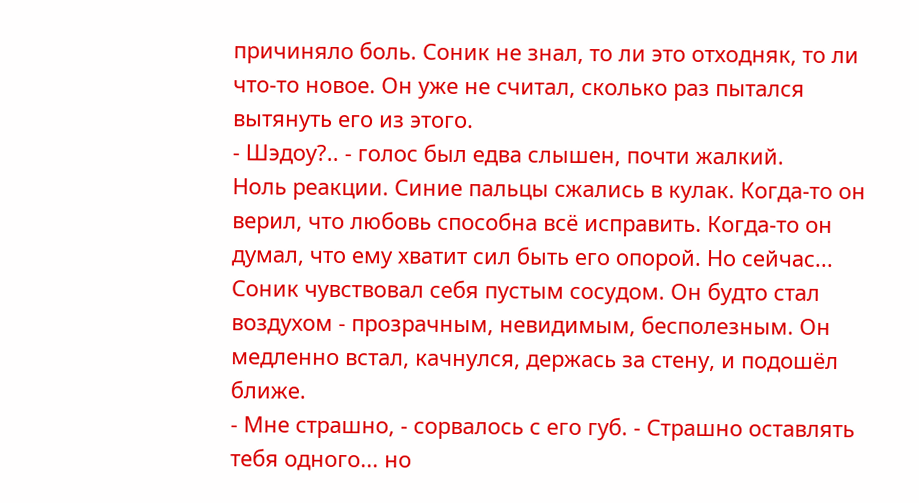причиняло боль. Соник не знал, то ли это отходняк, то ли что-то новое. Он уже не считал, сколько раз пытался вытянуть его из этого.
- Шэдоу?.. - голос был едва слышен, почти жалкий.
Ноль реакции. Синие пальцы сжались в кулак. Когда-то он верил, что любовь способна всё исправить. Когда-то он думал, что ему хватит сил быть его опорой. Но сейчас... Соник чувствовал себя пустым сосудом. Он будто стал воздухом - прозрачным, невидимым, бесполезным. Он медленно встал, качнулся, держась за стену, и подошёл ближе.
- Мне страшно, - сорвалось с его губ. - Страшно оставлять тебя одного... но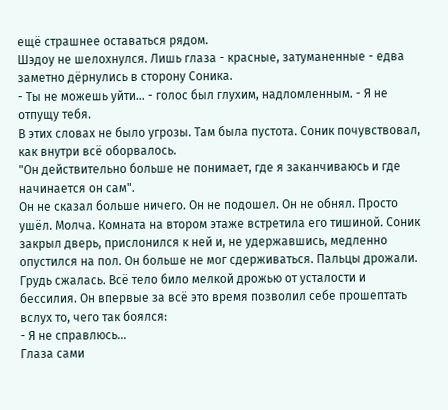ещё страшнее оставаться рядом.
Шэдоу не шелохнулся. Лишь глаза - красные, затуманенные - едва заметно дёрнулись в сторону Соника.
- Ты не можешь уйти... - голос был глухим, надломленным. - Я не отпущу тебя.
В этих словах не было угрозы. Там была пустота. Соник почувствовал, как внутри всё оборвалось.
"Он действительно больше не понимает, где я заканчиваюсь и где начинается он сам".
Он не сказал больше ничего. Он не подошел. Он не обнял. Просто ушёл. Молча. Комната на втором этаже встретила его тишиной. Соник закрыл дверь, прислонился к ней и, не удержавшись, медленно опустился на пол. Он больше не мог сдерживаться. Пальцы дрожали. Грудь сжалась. Всё тело било мелкой дрожью от усталости и бессилия. Он впервые за всё это время позволил себе прошептать вслух то, чего так боялся:
- Я не справлюсь...
Глаза сами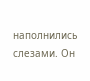наполнились слезами. Он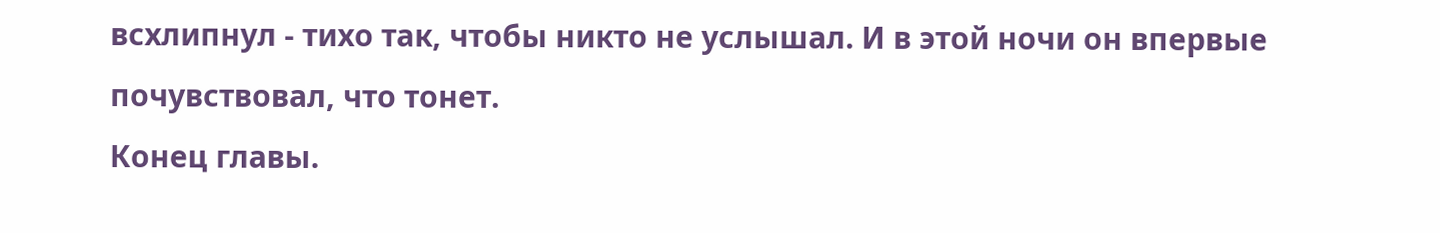всхлипнул - тихо так, чтобы никто не услышал. И в этой ночи он впервые почувствовал, что тонет.
Конец главы.